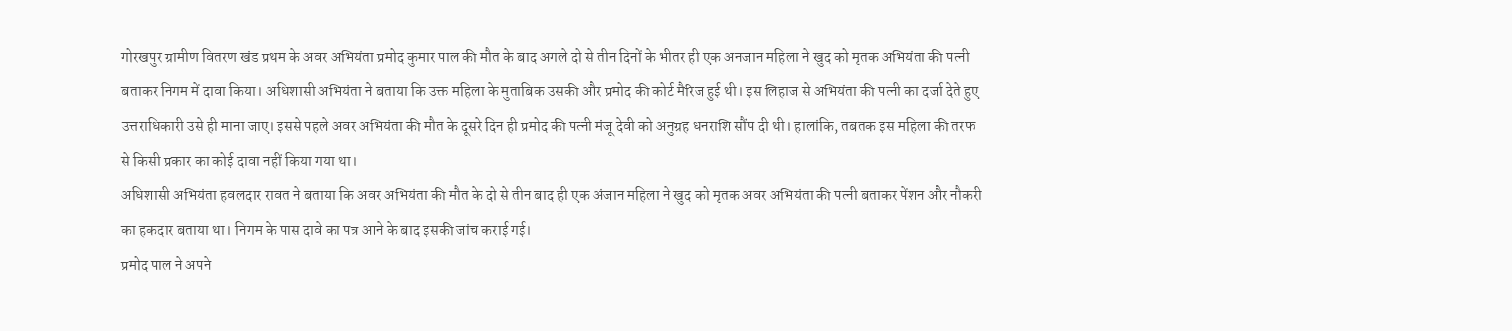गोरखपुर ग्रामीण वितरण खंड प्रथम के अवर अभियंता प्रमोद कुमार पाल की मौत के बाद अगले दो से तीन दिनों के भीतर ही एक अनजान महिला ने खुद को मृतक अभियंता की पत्नी बताकर निगम में दावा किया। अधिशासी अभियंता ने बताया कि उक्त महिला के मुताबिक उसकी और प्रमोद की कोर्ट मैरिज हुई थी। इस लिहाज से अभियंता की पत्नी का दर्जा देते हुए उत्तराधिकारी उसे ही माना जाए। इससे पहले अवर अभियंता की मौत के दूसरे दिन ही प्रमोद की पत्नी मंजू देवी को अनुग्रह धनराशि सौंप दी थी। हालांकि, तबतक इस महिला की तरफ से किसी प्रकार का कोई दावा नहीं किया गया था।
अधिशासी अभियंता हवलदार रावत ने बताया कि अवर अभियंता की मौत के दो से तीन बाद ही एक अंजान महिला ने खुद को मृतक अवर अभियंता की पत्नी बताकर पेंशन और नौकरी का हकदार बताया था। निगम के पास दावे का पत्र आने के बाद इसकी जांच कराई गई।
प्रमोद पाल ने अपने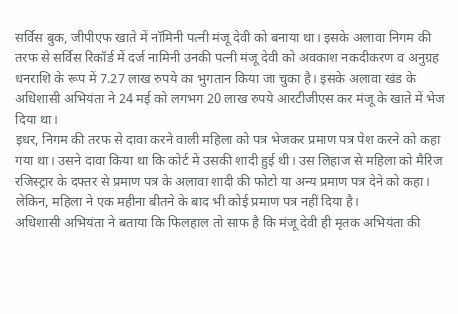सर्विस बुक, जीपीएफ खाते में नॉमिनी पत्नी मंजू देवी को बनाया था। इसके अलावा निगम की तरफ से सर्विस रिकॉर्ड में दर्ज नामिनी उनकी पत्नी मंजू देवी को अवकाश नकदीकरण व अनुग्रह धनराशि के रूप में 7.27 लाख रुपये का भुगतान किया जा चुका है। इसके अलावा खंड के अधिशासी अभियंता ने 24 मई को लगभग 20 लाख रुपये आरटीजीएस कर मंजू के खाते में भेज दिया था।
इधर, निगम की तरफ से दावा करने वाली महिला को पत्र भेजकर प्रमाण पत्र पेश करने को कहा गया था। उसने दावा किया था कि कोर्ट में उसकी शादी हुई थी। उस लिहाज से महिला को मैरिज रजिस्ट्रार के दफ्तर से प्रमाण पत्र के अलावा शादी की फोटो या अन्य प्रमाण पत्र देने को कहा। लेकिन, महिला ने एक महीना बीतने के बाद भी कोई प्रमाण पत्र नहीं दिया है।
अधिशासी अभियंता ने बताया कि फिलहाल तो साफ है कि मंजू देवी ही मृतक अभियंता की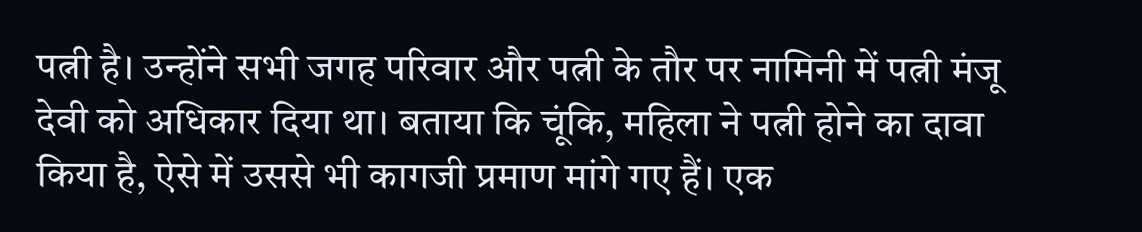पत्नी है। उन्होंने सभी जगह परिवार और पत्नी के तौर पर नामिनी में पत्नी मंजू देवी को अधिकार दिया था। बताया कि चूंकि, महिला ने पत्नी होने का दावा किया है, ऐसे में उससे भी कागजी प्रमाण मांगे गए हैं। एक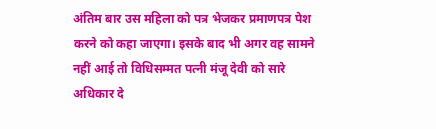अंतिम बार उस महिला को पत्र भेजकर प्रमाणपत्र पेश करने को कहा जाएगा। इसके बाद भी अगर वह सामने नहीं आई तो विधिसम्मत पत्नी मंजू देवी को सारे अधिकार दे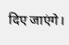दिए जाएंगे।